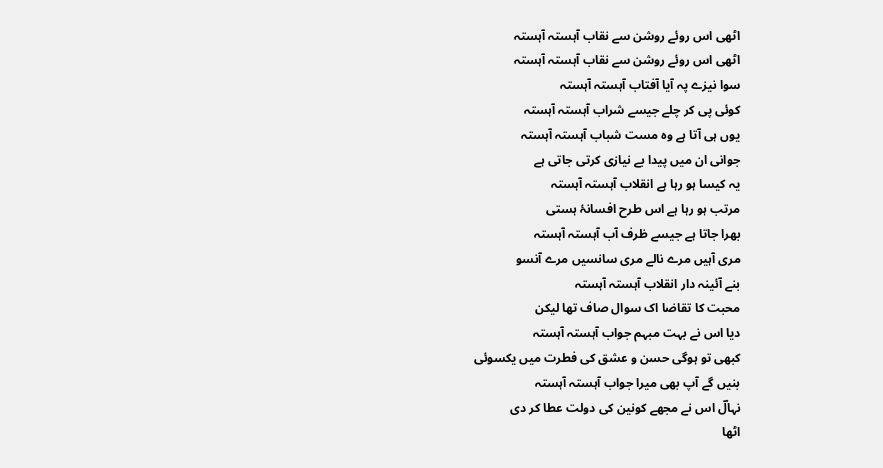اٹھی اس روئے روشن سے نقاب آہستہ آہستہ
اٹھی اس روئے روشن سے نقاب آہستہ آہستہ
سوا نیزے پہ آیا آفتاب آہستہ آہستہ
کوئی پی کر چلے جیسے شراب آہستہ آہستہ
یوں ہی آتا ہے وہ مست شباب آہستہ آہستہ
جوانی ان میں پیدا بے نیازی کرتی جاتی ہے
یہ کیسا ہو رہا ہے انقلاب آہستہ آہستہ
مرتب ہو رہا ہے اس طرح افسانۂ ہستی
بھرا جاتا ہے جیسے ظرف آب آہستہ آہستہ
مری آہیں مرے نالے مری سانسیں مرے آنسو
بنے آئینہ دار انقلاب آہستہ آہستہ
محبت کا تقاضا اک سوال صاف تھا لیکن
دیا اس نے بہت مبہم جواب آہستہ آہستہ
کبھی تو ہوگی حسن و عشق کی فطرت میں یکسوئی
بنیں گے آپ بھی میرا جواب آہستہ آہستہ
نہالؔ اس نے مجھے کونین کی دولت عطا کر دی
اٹھا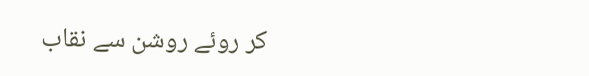کر روئے روشن سے نقاب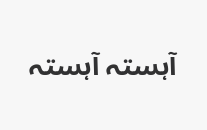آہستہ آہستہ